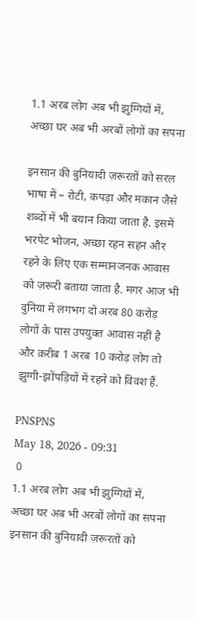1.1 अरब लोग अब भी झुग्गियों में, अच्छा घर अब भी अरबों लोगों का सपना

इनसान की बुनियादी ज़रूरतों को सरल भाषा में – रोटी, कपड़ा और मकान जैसे शब्दों में भी बयान किया जाता है. इसमें भरपेट भोजन, अच्छा रहन सहन और रहने के लिए एक सम्मानजनक आवास को ज़रूरी बताया जाता है. मगर आज भी दुनिया में लगभग दो अरब 80 करोड़ लोगों के पास उपयुक्त आवास नहीं है और क़रीब 1 अरब 10 करोड़ लोग तो झुग्गी-झोंपड़ियों में रहने को विवश हैं.

PNSPNS
May 18, 2026 - 09:31
 0
1.1 अरब लोग अब भी झुग्गियों में, अच्छा घर अब भी अरबों लोगों का सपना
इनसान की बुनियादी ज़रूरतों को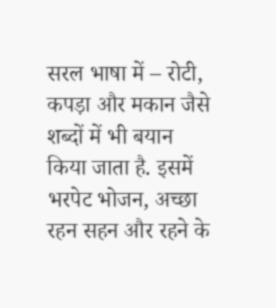सरल भाषा में – रोटी, कपड़ा और मकान जैसे शब्दों में भी बयान किया जाता है. इसमें भरपेट भोजन, अच्छा रहन सहन और रहने के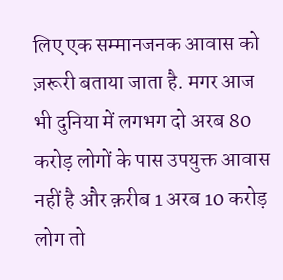लिए एक सम्मानजनक आवास को ज़रूरी बताया जाता है. मगर आज भी दुनिया में लगभग दो अरब 80 करोड़ लोगों के पास उपयुक्त आवास नहीं है और क़रीब 1 अरब 10 करोड़ लोग तो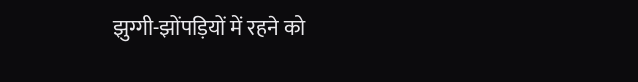झुग्गी-झोंपड़ियों में रहने को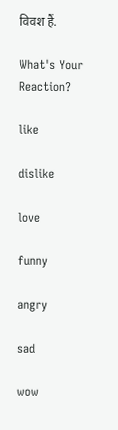विवश हैं.

What's Your Reaction?

like

dislike

love

funny

angry

sad

wow